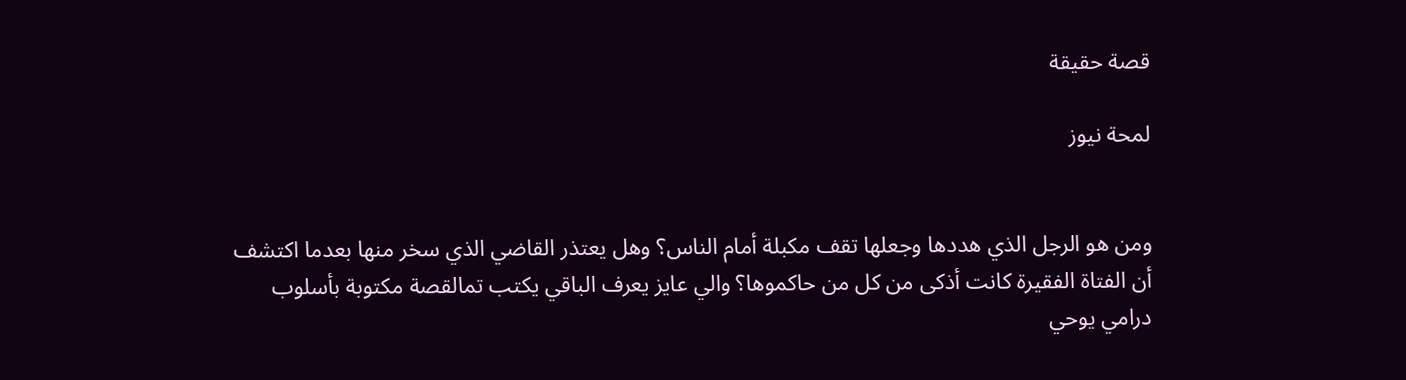قصة حقيقة

لمحة نيوز


ومن هو الرجل الذي هددها وجعلها تقف مكبلة أمام الناس؟ وهل يعتذر القاضي الذي سخر منها بعدما اكتشف أن الفتاة الفقيرة كانت أذكى من كل من حاكموها؟ والي عايز يعرف الباقي يكتب تمالقصة مكتوبة بأسلوب درامي يوحي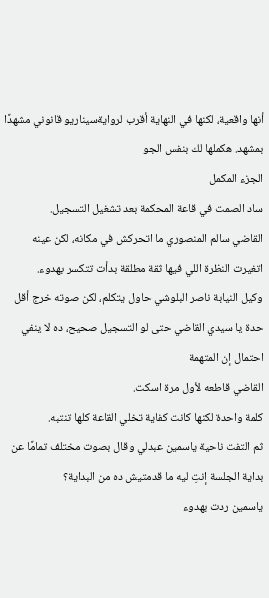أنها واقعية، لكنها في النهاية أقرب لروايةسيناريو قانوني مشهدًا بمشهد. هكملها لك بنفس الجو
الجزء المكمل
ساد الصمت في قاعة المحكمة بعد تشغيل التسجيل.
القاضي سالم المنصوري ما اتحركش في مكانه، لكن عينه اتغيرت النظرة اللي فيها ثقة مطلقة بدأت تتكسر بهدوء.
وكيل النيابة ناصر البلوشي حاول يتكلم، لكن صوته خرج أقل حدة يا سيدي القاضي حتى لو التسجيل صحيح، ده لا ينفي احتمال إن المتهمة
القاضي قاطعه لأول مرة اسكت.
كلمة واحدة لكنها كانت كفاية تخلي القاعة كلها تنتبه.
ثم التفت ناحية ياسمين عبدلي وقال بصوت مختلف تمامًا عن بداية الجلسة إنتِ ليه ما قدمتيش ده من البداية؟
ياسمين ردت بهدوء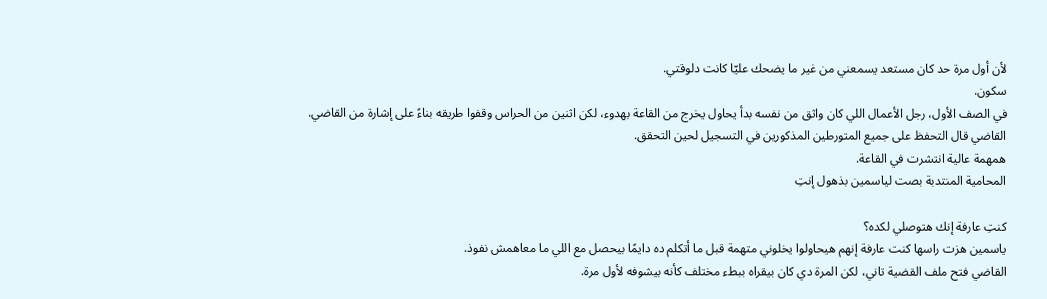لأن أول مرة حد كان مستعد يسمعني من غير ما يضحك عليّا كانت دلوقتي.
سكون.
في الصف الأول، رجل الأعمال اللي كان واثق من نفسه بدأ يحاول يخرج من القاعة بهدوء، لكن اثنين من الحراس وقفوا طريقه بناءً على إشارة من القاضي.
القاضي قال التحفظ على جميع المتورطين المذكورين في التسجيل لحين التحقق.
همهمة عالية انتشرت في القاعة.
المحامية المنتدبة بصت لياسمين بذهول إنتِ

كنتِ عارفة إنك هتوصلي لكده؟
ياسمين هزت راسها كنت عارفة إنهم هيحاولوا يخلوني متهمة قبل ما أتكلم ده دايمًا بيحصل مع اللي ما معاهمش نفوذ.
القاضي فتح ملف القضية تاني، لكن المرة دي كان بيقراه ببطء مختلف كأنه بيشوفه لأول مرة.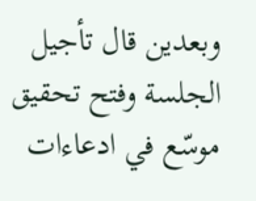وبعدين قال تأجيل الجلسة وفتح تحقيق موسّع في ادعاءات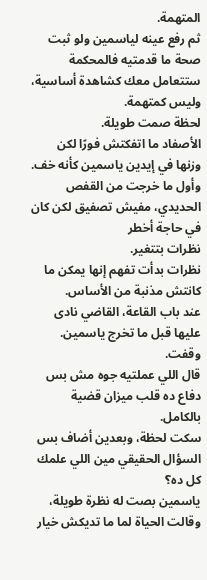المتهمة.
ثم رفع عينه لياسمين ولو ثبت صحة ما قدمتيه فالمحكمة ستتعامل معك كشاهدة أساسية، وليس كمتهمة.
لحظة صمت طويلة.
الأصفاد ما اتفكتش فورًا لكن وزنها في إيدين ياسمين كأنه خف.
وأول ما خرجت من القفص الحديدي، مفيش تصفيق لكن كان في حاجة أخطر
نظرات بتتغير.
نظرات بدأت تفهم إنها يمكن ما كانتش مذنبة من الأساس.
عند باب القاعة، القاضي نادى عليها قبل ما تخرج ياسمين.
وقفت.
قال اللي عملتيه جوه مش بس دفاع ده قلب ميزان قضية بالكامل.
سكت لحظة، وبعدين أضاف بس السؤال الحقيقي مين اللي علمك كل ده؟
ياسمين بصت له نظرة طويلة، وقالت الحياة لما ما تديكش خيار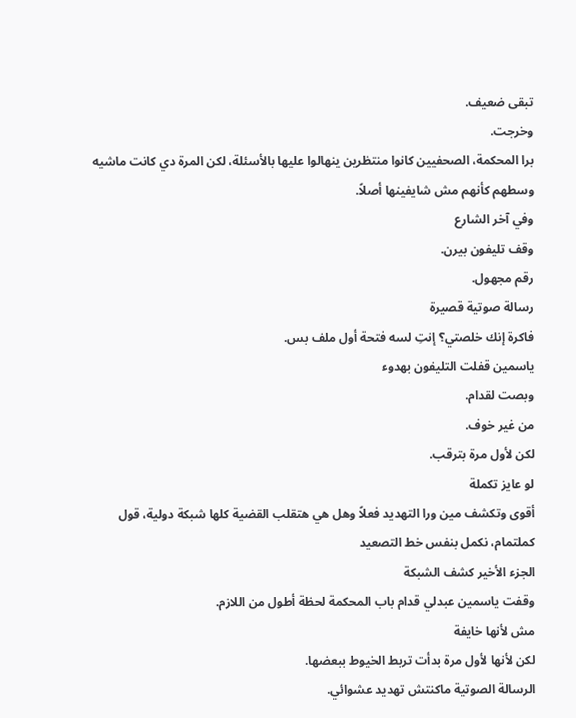تبقى ضعيف.
وخرجت.
برا المحكمة، الصحفيين كانوا منتظرين ينهالوا عليها بالأسئلة، لكن المرة دي كانت ماشيه وسطهم كأنهم مش شايفينها أصلاً.
وفي آخر الشارع
وقف تليفون بيرن.
رقم مجهول.
رسالة صوتية قصيرة
فاكرة إنك خلصتي؟ إنتِ لسه فتحة أول ملف بس.
ياسمين قفلت التليفون بهدوء
وبصت لقدام.
من غير خوف.
لكن لأول مرة بترقب.
لو عايز تكملة
أقوى وتكشف مين ورا التهديد فعلاً وهل هي هتقلب القضية كلها شبكة دولية، قول كملتمام، نكمل بنفس خط التصعيد
الجزء الأخير كشف الشبكة
وقفت ياسمين عبدلي قدام باب المحكمة لحظة أطول من اللازم.
مش لأنها خايفة
لكن لأنها لأول مرة بدأت تربط الخيوط ببعضها.
الرسالة الصوتية ماكنتش تهديد عشوائي.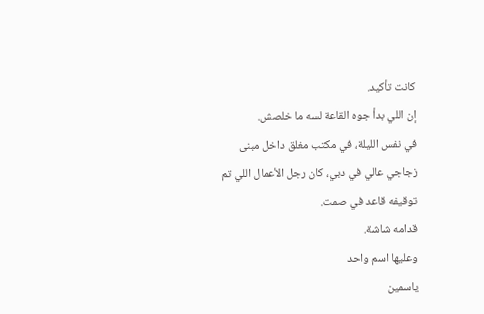كانت تأكيد.
إن اللي بدأ جوه القاعة لسه ما خلصش.
في نفس الليلة، في مكتب مغلق داخل مبنى زجاجي عالي في دبي، كان رجل الأعمال اللي تم توقيفه قاعد في صمت.
قدامه شاشة.
وعليها اسم واحد
ياسمين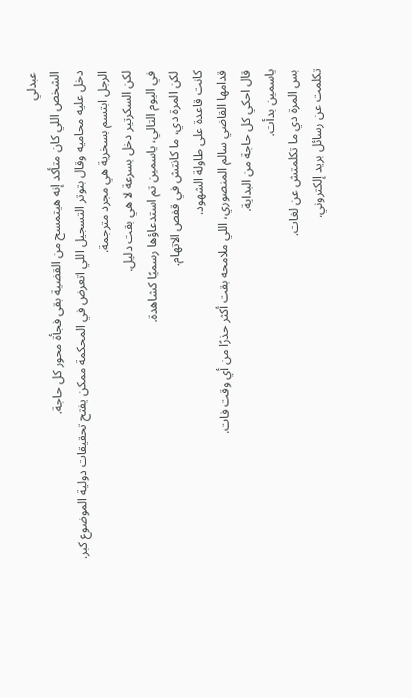عبدلي
الشخص اللي كان متأكد إنه هيتمسح من القضية بقى فجأة محور كل حاجة.
دخل عليه محاميه وقال بتوتر التسجيل اللي اتعرض في المحكمة ممكن يفتح تحقيقات دولية الموضوع كبر.
الرجل ابتسم بسخرية هي مجرد مترجمة.
لكن السكرتير دخل بسرعة لا هي بقت دليل.
في اليوم التالي، ياسمين تم استدعاؤها رسميًا كشاهدة.
لكن المرة دي، ما كانتش في قفص الاتهام.
كانت قاعدة على طاولة الشهود.
قدامها القاضي سالم المنصوري، اللي ملامحه بقت أكثر حذرًا من أي وقت فات.
قال احكي كل حاجة من البداية.
ياسمين بدأت.
بس المرة دي ما تكلمتش عن لغات.
تكلمت عن رسائل بريد إلكتروني.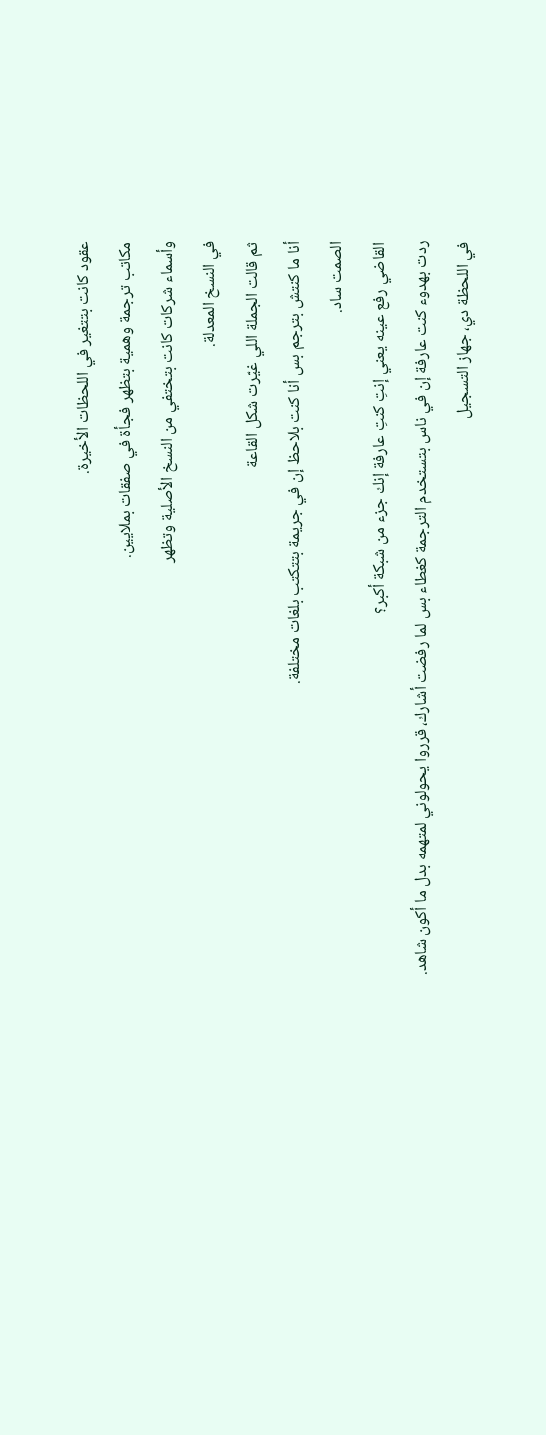عقود كانت بتتغير في اللحظات الأخيرة.
مكاتب ترجمة وهمية بتظهر فجأة في صفقات بملايين.
وأسماء شركات كانت بتختفي من النسخ الأصلية وتظهر
في النسخ المعدلة.
ثم قالت الجملة اللي غيّرت شكل القاعة
أنا ما كنتش بترجم بس أنا كنت بلاحظ إن في جريمة بتتكتب بلغات مختلفة.
الصمت ساد.
القاضي رفع عينه يعني إنتِ كنتِ عارفة إنك جزء من شبكة أكبر؟
ردت بهدوء كنت عارفة إن في ناس بتستخدم الترجمة كغطاء بس لما رفضت أشارك، قرروا يحولوني لمتهمه بدل ما أكون شاهد.
في اللحظة دي، جهاز التسجيل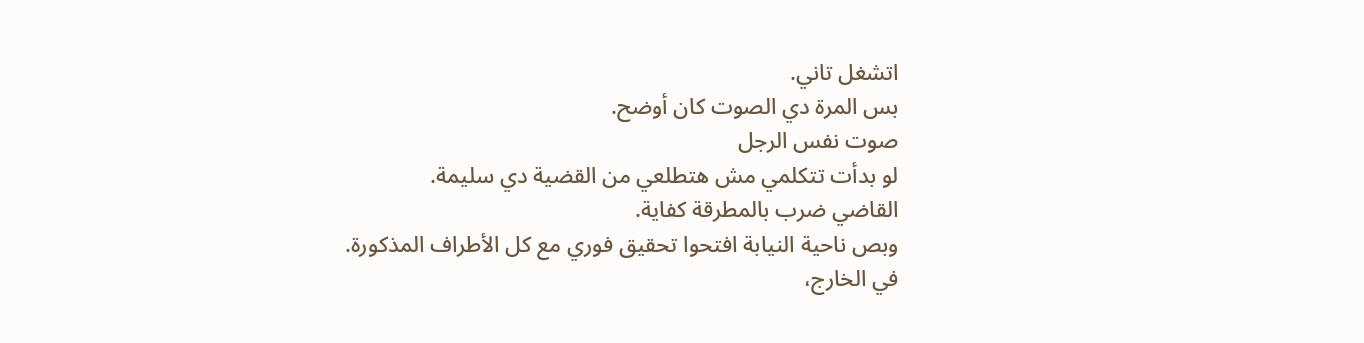اتشغل تاني.
بس المرة دي الصوت كان أوضح.
صوت نفس الرجل
لو بدأت تتكلمي مش هتطلعي من القضية دي سليمة.
القاضي ضرب بالمطرقة كفاية.
وبص ناحية النيابة افتحوا تحقيق فوري مع كل الأطراف المذكورة.
في الخارج،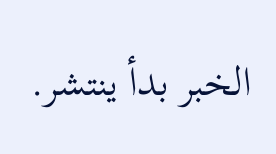الخبر بدأ ينتشر.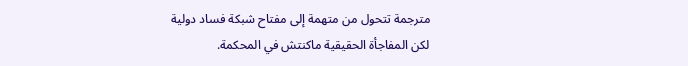مترجمة تتحول من متهمة إلى مفتاح شبكة فساد دولية
لكن المفاجأة الحقيقية ماكنتش في المحكمة.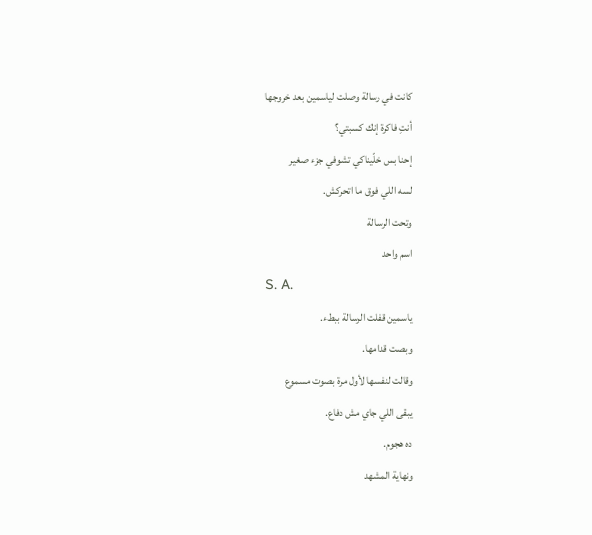كانت في رسالة وصلت لياسمين بعد خروجها
أنتِ فاكرة إنك كسبتي؟
إحنا بس خلّيناكي تشوفي جزء صغير
لسه اللي فوق ما اتحركش.
وتحت الرسالة
اسم واحد
S. A.
ياسمين قفلت الرسالة ببطء.
وبصت قدامها.
وقالت لنفسها لأول مرة بصوت مسموع
يبقى اللي جاي مش دفاع.
ده هجوم.
ونهاية المشهد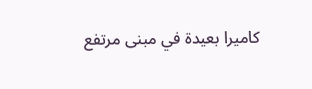كاميرا بعيدة في مبنى مرتفع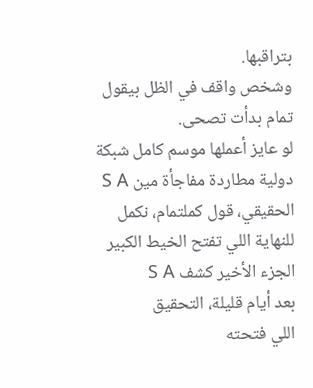بتراقبها.
وشخص واقف في الظل بيقول تمام بدأت تصحى.
لو عايز أعملها موسم كامل شبكة دولية مطاردة مفاجأة مين S A الحقيقي، قول كملتمام، نكمل للنهاية اللي تفتح الخيط الكبير
الجزء الأخير كشف S A
بعد أيام قليلة، التحقيق
اللي فتحته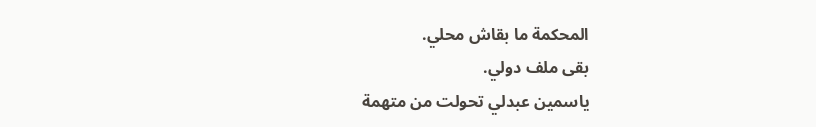المحكمة ما بقاش محلي.
بقى ملف دولي.
ياسمين عبدلي تحولت من متهمة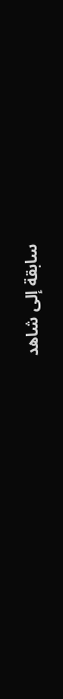سابقة إلى شاهد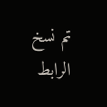تم نسخ الرابط